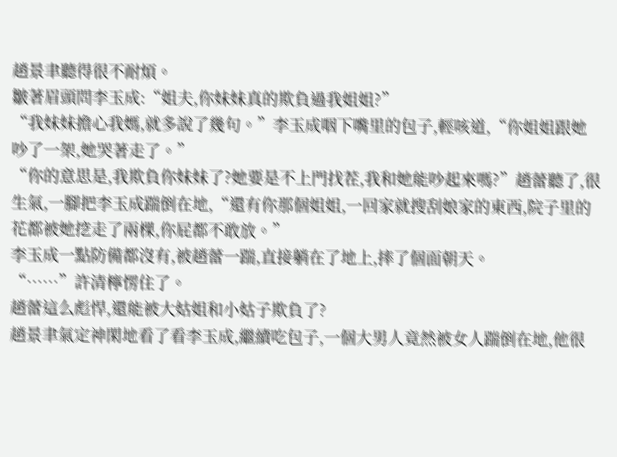趙景聿聽得很不耐煩。
皺著眉頭問李玉成:“姐夫,你妹妹真的欺負過我姐姐?”
“我妹妹擔心我媽,就多說了幾句。”李玉成咽下嘴里的包子,輕咳道,“你姐姐跟她吵了一架,她哭著走了。”
“你的意思是,我欺負你妹妹了?她要是不上門找茬,我和她能吵起來嗎?”趙蕾聽了,很生氣,一腳把李玉成踹倒在地,“還有你那個姐姐,一回家就搜刮娘家的東西,院子里的花都被她挖走了兩棵,你屁都不敢放。”
李玉成一點防備都沒有,被趙蕾一踹,直接躺在了地上,摔了個面朝天。
“……”許清檸愣住了。
趙蕾這么彪悍,還能被大姑姐和小姑子欺負了?
趙景聿氣定神閑地看了看李玉成,繼續吃包子,一個大男人竟然被女人踹倒在地,他很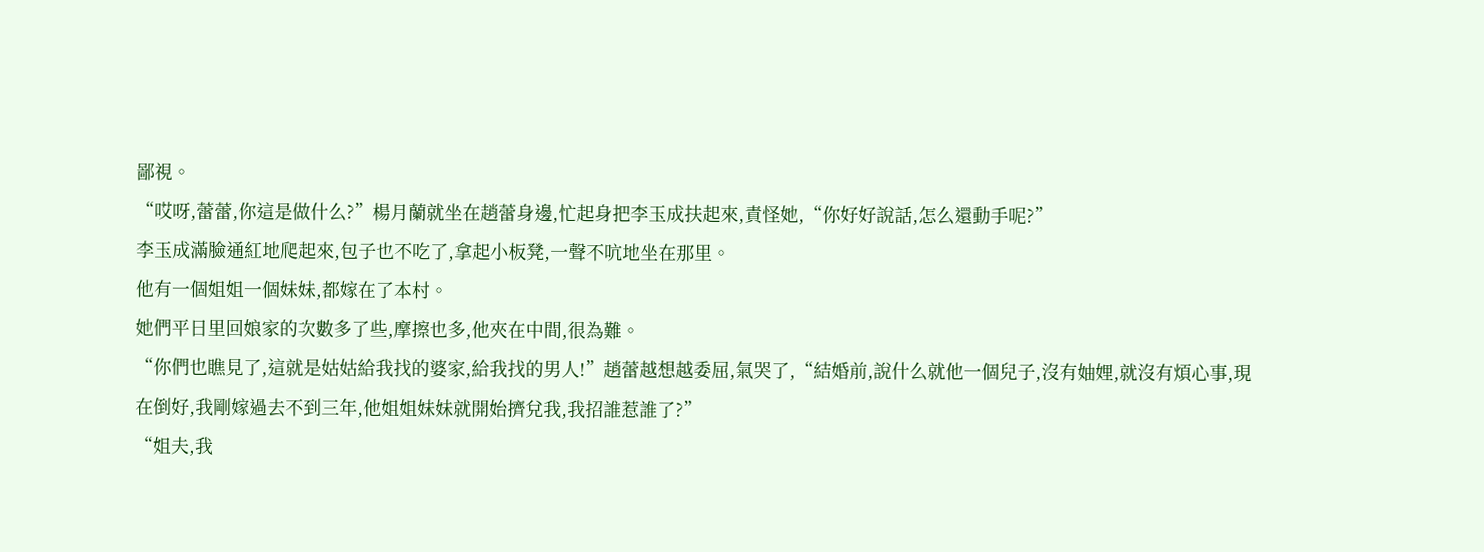鄙視。
“哎呀,蕾蕾,你這是做什么?”楊月蘭就坐在趙蕾身邊,忙起身把李玉成扶起來,責怪她,“你好好說話,怎么還動手呢?”
李玉成滿臉通紅地爬起來,包子也不吃了,拿起小板凳,一聲不吭地坐在那里。
他有一個姐姐一個妹妹,都嫁在了本村。
她們平日里回娘家的次數多了些,摩擦也多,他夾在中間,很為難。
“你們也瞧見了,這就是姑姑給我找的婆家,給我找的男人!”趙蕾越想越委屈,氣哭了,“結婚前,說什么就他一個兒子,沒有妯娌,就沒有煩心事,現在倒好,我剛嫁過去不到三年,他姐姐妹妹就開始擠兌我,我招誰惹誰了?”
“姐夫,我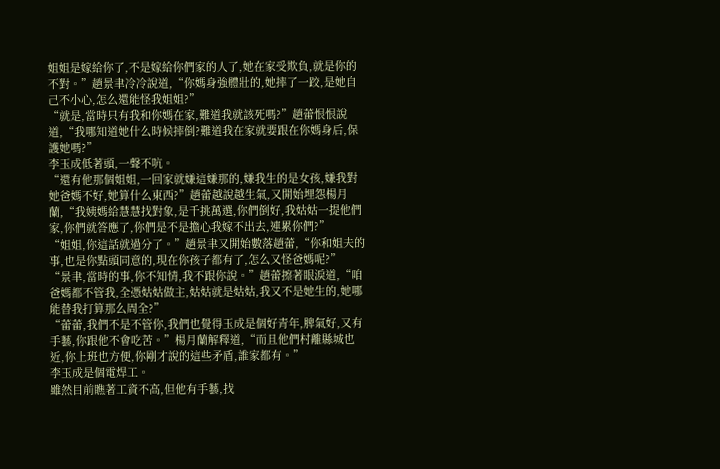姐姐是嫁給你了,不是嫁給你們家的人了,她在家受欺負,就是你的不對。”趙景聿冷冷說道,“你媽身強體壯的,她摔了一跤,是她自己不小心,怎么還能怪我姐姐?”
“就是,當時只有我和你媽在家,難道我就該死嗎?”趙蕾恨恨說道,“我哪知道她什么時候摔倒?難道我在家就要跟在你媽身后,保護她嗎?”
李玉成低著頭,一聲不吭。
“還有他那個姐姐,一回家就嫌這嫌那的,嫌我生的是女孩,嫌我對她爸媽不好,她算什么東西?”趙蕾越說越生氣,又開始埋怨楊月蘭,“我姨媽給慧慧找對象,是千挑萬選,你們倒好,我姑姑一提他們家,你們就答應了,你們是不是擔心我嫁不出去,連累你們?”
“姐姐,你這話就過分了。”趙景聿又開始數落趙蕾,“你和姐夫的事,也是你點頭同意的,現在你孩子都有了,怎么又怪爸媽呢?”
“景聿,當時的事,你不知情,我不跟你說。”趙蕾擦著眼淚道,“咱爸媽都不管我,全憑姑姑做主,姑姑就是姑姑,我又不是她生的,她哪能替我打算那么周全?”
“蕾蕾,我們不是不管你,我們也覺得玉成是個好青年,脾氣好,又有手藝,你跟他不會吃苦。”楊月蘭解釋道,“而且他們村離縣城也近,你上班也方便,你剛才說的這些矛盾,誰家都有。”
李玉成是個電焊工。
雖然目前瞧著工資不高,但他有手藝,找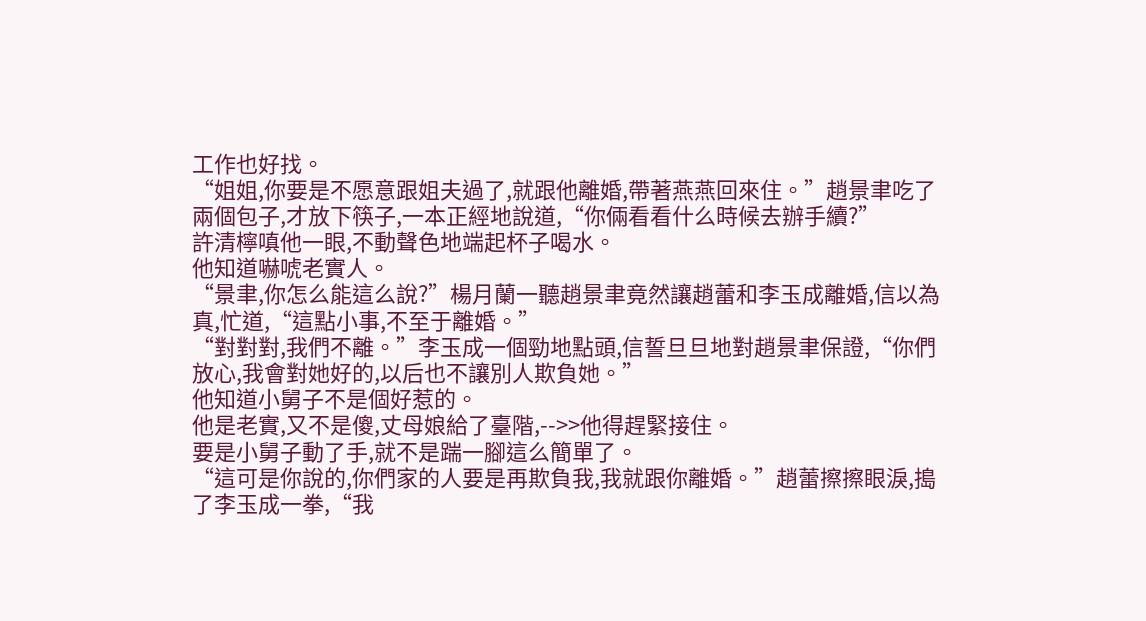工作也好找。
“姐姐,你要是不愿意跟姐夫過了,就跟他離婚,帶著燕燕回來住。”趙景聿吃了兩個包子,才放下筷子,一本正經地說道,“你倆看看什么時候去辦手續?”
許清檸嗔他一眼,不動聲色地端起杯子喝水。
他知道嚇唬老實人。
“景聿,你怎么能這么說?”楊月蘭一聽趙景聿竟然讓趙蕾和李玉成離婚,信以為真,忙道,“這點小事,不至于離婚。”
“對對對,我們不離。”李玉成一個勁地點頭,信誓旦旦地對趙景聿保證,“你們放心,我會對她好的,以后也不讓別人欺負她。”
他知道小舅子不是個好惹的。
他是老實,又不是傻,丈母娘給了臺階,-->>他得趕緊接住。
要是小舅子動了手,就不是踹一腳這么簡單了。
“這可是你說的,你們家的人要是再欺負我,我就跟你離婚。”趙蕾擦擦眼淚,搗了李玉成一拳,“我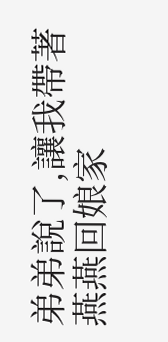弟弟說了,讓我帶著燕燕回娘家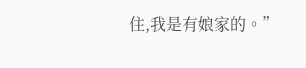住,我是有娘家的。”